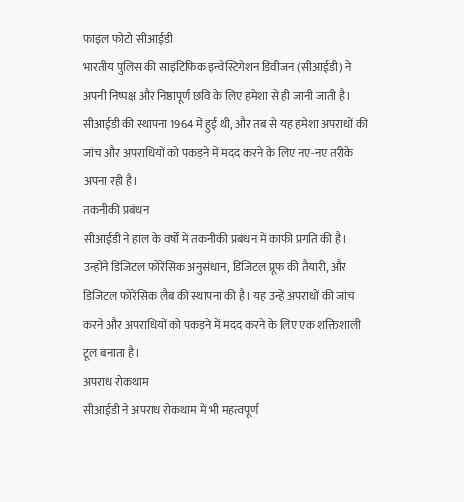फाइल फोटो सीआईडी
भारतीय पुलिस की साइंटिफिक इन्वेस्टिगेशन डिवीजन (सीआईडी) ने अपनी निष्पक्ष और निष्ठापूर्ण छवि के लिए हमेशा से ही जानी जाती है। सीआईडी की स्थापना 1964 में हुई थी, और तब से यह हमेशा अपराधों की जांच और अपराधियों को पकड़ने में मदद करने के लिए नए-नए तरीके अपना रही है।
तकनीकी प्रबंधन
सीआईडी ने हाल के वर्षों में तकनीकी प्रबंधन में काफी प्रगति की है। उन्होंने डिजिटल फोरेंसिक अनुसंधान, डिजिटल प्रूफ की तैयारी, और डिजिटल फोरेंसिक लैब की स्थापना की है। यह उन्हें अपराधों की जांच करने और अपराधियों को पकड़ने में मदद करने के लिए एक शक्तिशाली टूल बनाता है।
अपराध रोकथाम
सीआईडी ने अपराध रोकथाम में भी महत्वपूर्ण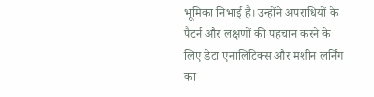भूमिका निभाई है। उन्होंने अपराधियों के पैटर्न और लक्षणों की पहचान करने के लिए डेटा एनालिटिक्स और मशीन लर्निंग का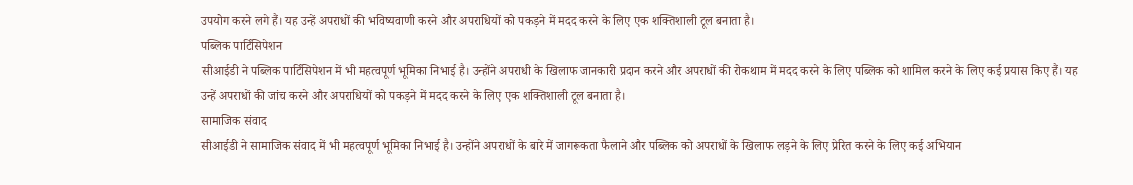उपयोग करने लगे हैं। यह उन्हें अपराधों की भविष्यवाणी करने और अपराधियों को पकड़ने में मदद करने के लिए एक शक्तिशाली टूल बनाता है।
पब्लिक पार्टिसिपेशन
सीआईडी ने पब्लिक पार्टिसिपेशन में भी महत्वपूर्ण भूमिका निभाई है। उन्होंने अपराधी के खिलाफ जानकारी प्रदान करने और अपराधों की रोकथाम में मदद करने के लिए पब्लिक को शामिल करने के लिए कई प्रयास किए हैं। यह उन्हें अपराधों की जांच करने और अपराधियों को पकड़ने में मदद करने के लिए एक शक्तिशाली टूल बनाता है।
सामाजिक संवाद
सीआईडी ने सामाजिक संवाद में भी महत्वपूर्ण भूमिका निभाई है। उन्होंने अपराधों के बारे में जागरूकता फैलाने और पब्लिक को अपराधों के खिलाफ लड़ने के लिए प्रेरित करने के लिए कई अभियान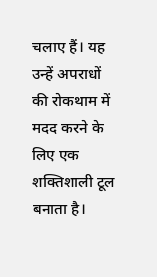चलाए हैं। यह उन्हें अपराधों की रोकथाम में मदद करने के लिए एक शक्तिशाली टूल बनाता है।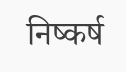निष्कर्ष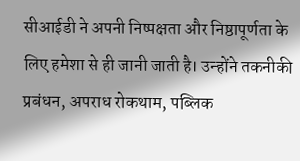सीआईडी ने अपनी निष्पक्षता और निष्ठापूर्णता के लिए हमेशा से ही जानी जाती है। उन्होंने तकनीकी प्रबंधन, अपराध रोकथाम, पब्लिक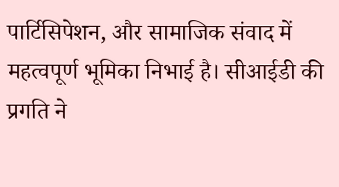पार्टिसिपेशन, और सामाजिक संवाद में महत्वपूर्ण भूमिका निभाई है। सीआईडी की प्रगति ने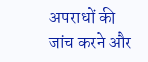अपराधों की जांच करने और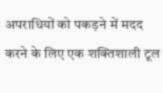अपराधियों को पकड़ने में मदद करने के लिए एक शक्तिशाली टूल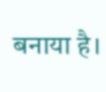बनाया है।